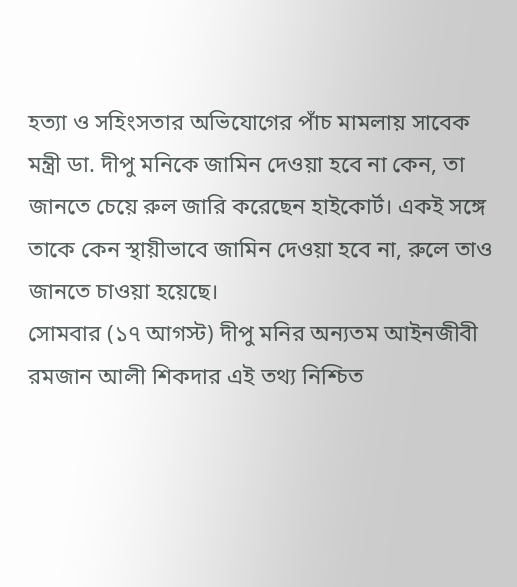হত্যা ও সহিংসতার অভিযোগের পাঁচ মামলায় সাবেক মন্ত্রী ডা. দীপু মনিকে জামিন দেওয়া হবে না কেন, তা জানতে চেয়ে রুল জারি করেছেন হাইকোর্ট। একই সঙ্গে তাকে কেন স্থায়ীভাবে জামিন দেওয়া হবে না, রুলে তাও জানতে চাওয়া হয়েছে।
সোমবার (১৭ আগস্ট) দীপু মনির অন্যতম আইনজীবী রমজান আলী শিকদার এই তথ্য নিশ্চিত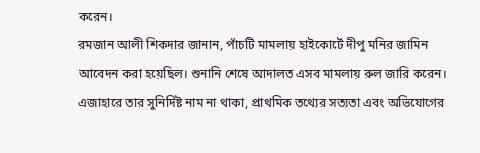করেন।
রমজান আলী শিকদার জানান, পাঁচটি মামলায় হাইকোর্টে দীপু মনির জামিন আবেদন করা হয়েছিল। শুনানি শেষে আদালত এসব মামলায় রুল জারি করেন। এজাহারে তার সুনির্দিষ্ট নাম না থাকা, প্রাথমিক তথ্যের সত্যতা এবং অভিযোগের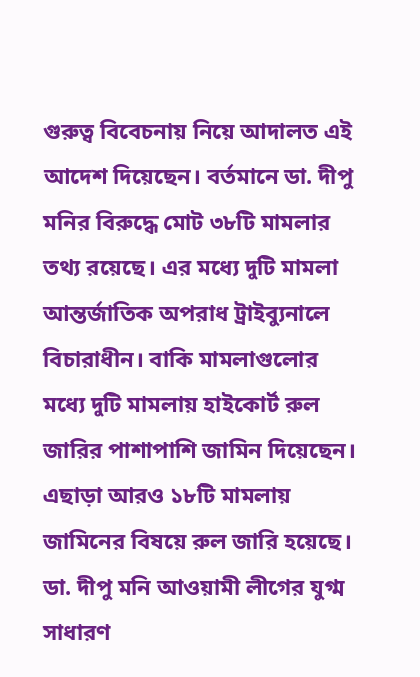গুরুত্ব বিবেচনায় নিয়ে আদালত এই আদেশ দিয়েছেন। বর্তমানে ডা. দীপু মনির বিরুদ্ধে মোট ৩৮টি মামলার তথ্য রয়েছে। এর মধ্যে দুটি মামলা আন্তর্জাতিক অপরাধ ট্রাইব্যুনালে বিচারাধীন। বাকি মামলাগুলোর মধ্যে দুটি মামলায় হাইকোর্ট রুল জারির পাশাপাশি জামিন দিয়েছেন। এছাড়া আরও ১৮টি মামলায় জামিনের বিষয়ে রুল জারি হয়েছে।
ডা. দীপু মনি আওয়ামী লীগের যুগ্ম সাধারণ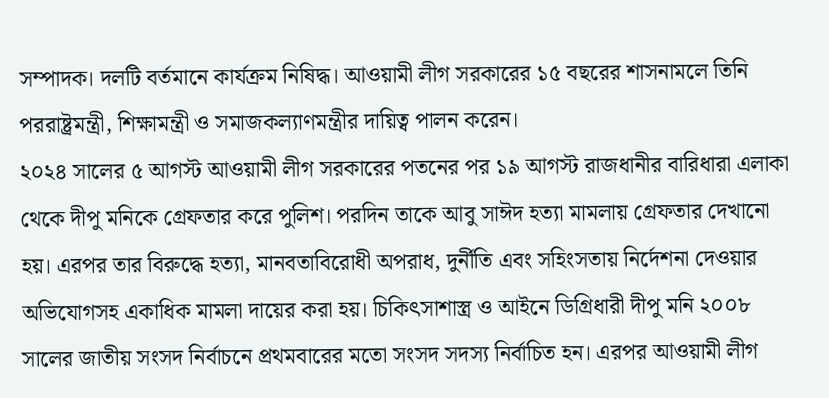সম্পাদক। দলটি বর্তমানে কার্যক্রম নিষিদ্ধ। আওয়ামী লীগ সরকারের ১৫ বছরের শাসনামলে তিনি পররাষ্ট্রমন্ত্রী, শিক্ষামন্ত্রী ও সমাজকল্যাণমন্ত্রীর দায়িত্ব পালন করেন।
২০২৪ সালের ৫ আগস্ট আওয়ামী লীগ সরকারের পতনের পর ১৯ আগস্ট রাজধানীর বারিধারা এলাকা থেকে দীপু মনিকে গ্রেফতার করে পুলিশ। পরদিন তাকে আবু সাঈদ হত্যা মামলায় গ্রেফতার দেখানো হয়। এরপর তার বিরুদ্ধে হত্যা, মানবতাবিরোধী অপরাধ, দুর্নীতি এবং সহিংসতায় নির্দেশনা দেওয়ার অভিযোগসহ একাধিক মামলা দায়ের করা হয়। চিকিৎসাশাস্ত্র ও আইনে ডিগ্রিধারী দীপু মনি ২০০৮ সালের জাতীয় সংসদ নির্বাচনে প্রথমবারের মতো সংসদ সদস্য নির্বাচিত হন। এরপর আওয়ামী লীগ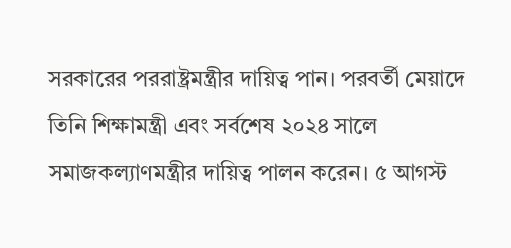সরকারের পররাষ্ট্রমন্ত্রীর দায়িত্ব পান। পরবর্তী মেয়াদে তিনি শিক্ষামন্ত্রী এবং সর্বশেষ ২০২৪ সালে সমাজকল্যাণমন্ত্রীর দায়িত্ব পালন করেন। ৫ আগস্ট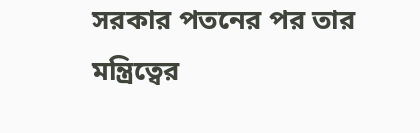সরকার পতনের পর তার মন্ত্রিত্বের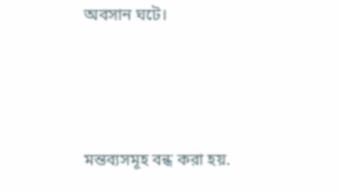অবসান ঘটে।



মন্তব্যসমূহ বন্ধ করা হয়.